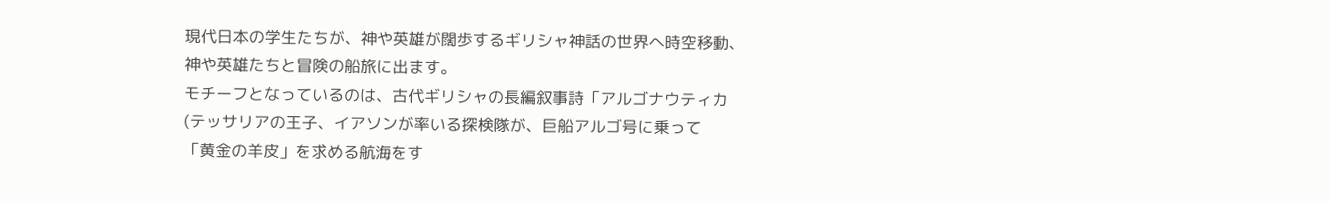現代日本の学生たちが、神や英雄が闊歩するギリシャ神話の世界へ時空移動、
神や英雄たちと冒険の船旅に出ます。
モチーフとなっているのは、古代ギリシャの長編叙事詩「アルゴナウティカ
(テッサリアの王子、イアソンが率いる探検隊が、巨船アルゴ号に乗って
「黄金の羊皮」を求める航海をす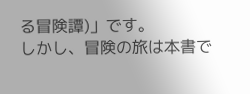る冒険譚)」です。
しかし、冒険の旅は本書で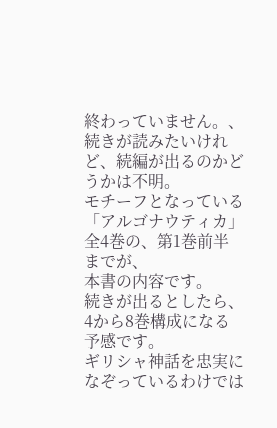終わっていません。、
続きが読みたいけれど、続編が出るのかどうかは不明。
モチーフとなっている「アルゴナウティカ」全4巻の、第1巻前半までが、
本書の内容です。
続きが出るとしたら、4から8巻構成になる予感です。
ギリシャ神話を忠実になぞっているわけでは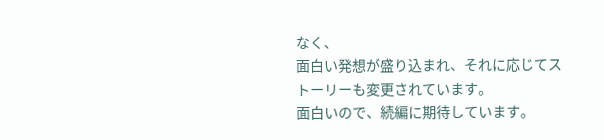なく、
面白い発想が盛り込まれ、それに応じてストーリーも変更されています。
面白いので、続編に期待しています。